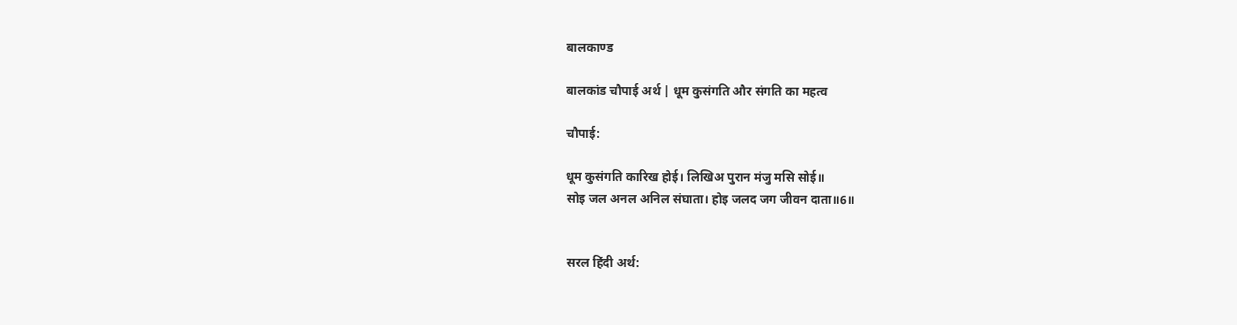बालकाण्ड

बालकांड चौपाई अर्थ | धूम कुसंगति और संगति का महत्व

चौपाई:

धूम कुसंगति कारिख होई। लिखिअ पुरान मंजु मसि सोई॥
सोइ जल अनल अनिल संघाता। होइ जलद जग जीवन दाता॥6॥


सरल हिंदी अर्थ: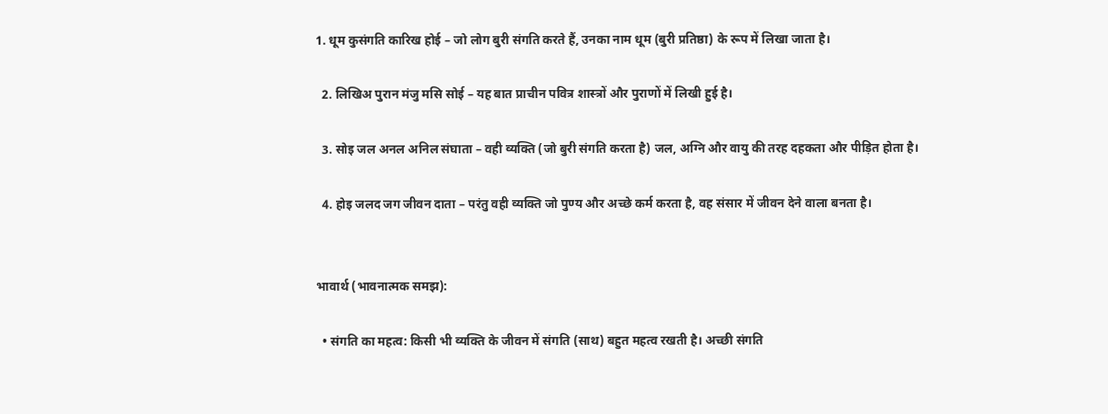1. धूम कुसंगति कारिख होई – जो लोग बुरी संगति करते हैं, उनका नाम धूम (बुरी प्रतिष्ठा) के रूप में लिखा जाता है।

  2. लिखिअ पुरान मंजु मसि सोई – यह बात प्राचीन पवित्र शास्त्रों और पुराणों में लिखी हुई है।

  3. सोइ जल अनल अनिल संघाता – वही व्यक्ति (जो बुरी संगति करता है) जल, अग्नि और वायु की तरह दहकता और पीड़ित होता है।

  4. होइ जलद जग जीवन दाता – परंतु वही व्यक्ति जो पुण्य और अच्छे कर्म करता है, वह संसार में जीवन देने वाला बनता है।


भावार्थ (भावनात्मक समझ):

  • संगति का महत्व: किसी भी व्यक्ति के जीवन में संगति (साथ) बहुत महत्व रखती है। अच्छी संगति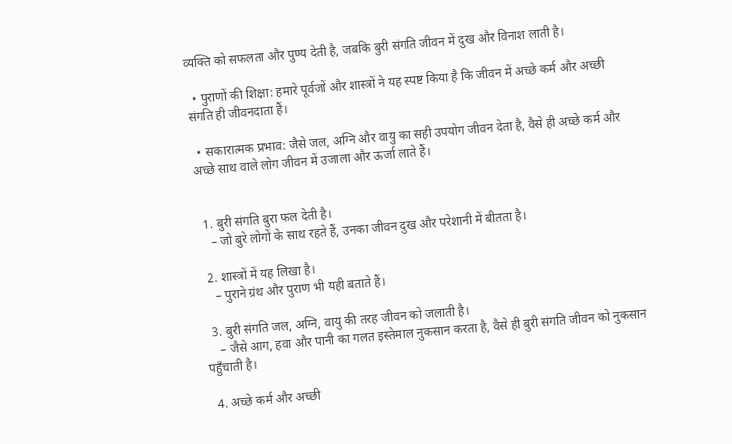व्यक्ति को सफलता और पुण्य देती है, जबकि बुरी संगति जीवन में दुख और विनाश लाती है।

  • पुराणों की शिक्षा: हमारे पूर्वजों और शास्त्रों ने यह स्पष्ट किया है कि जीवन में अच्छे कर्म और अच्छी संगति ही जीवनदाता हैं।

  • सकारात्मक प्रभाव: जैसे जल, अग्नि और वायु का सही उपयोग जीवन देता है, वैसे ही अच्छे कर्म और अच्छे साथ वाले लोग जीवन में उजाला और ऊर्जा लाते हैं।


  1. बुरी संगति बुरा फल देती है।
    – जो बुरे लोगों के साथ रहते हैं, उनका जीवन दुख और परेशानी में बीतता है।

  2. शास्त्रों में यह लिखा है।
    – पुराने ग्रंथ और पुराण भी यही बताते हैं।

  3. बुरी संगति जल, अग्नि, वायु की तरह जीवन को जलाती है।
    – जैसे आग, हवा और पानी का गलत इस्तेमाल नुकसान करता है, वैसे ही बुरी संगति जीवन को नुकसान पहुँचाती है।

  4. अच्छे कर्म और अच्छी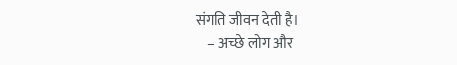संगति जीवन देती है।
    – अच्छे लोग और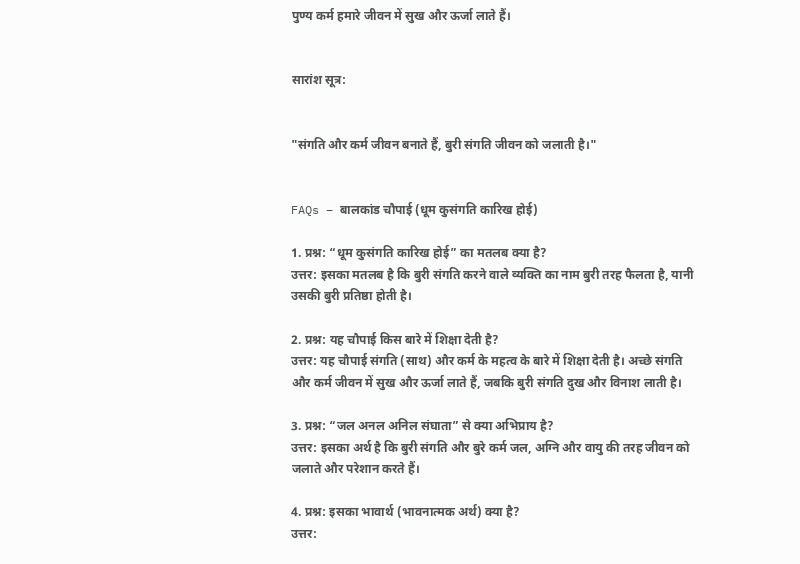पुण्य कर्म हमारे जीवन में सुख और ऊर्जा लाते हैं।


सारांश सूत्र:


"संगति और कर्म जीवन बनाते हैं, बुरी संगति जीवन को जलाती है।"


FAQs – बालकांड चौपाई (धूम कुसंगति कारिख होई)

1. प्रश्न: “धूम कुसंगति कारिख होई” का मतलब क्या है?
उत्तर: इसका मतलब है कि बुरी संगति करने वाले व्यक्ति का नाम बुरी तरह फैलता है, यानी उसकी बुरी प्रतिष्ठा होती है।

2. प्रश्न: यह चौपाई किस बारे में शिक्षा देती है?
उत्तर: यह चौपाई संगति (साथ) और कर्म के महत्व के बारे में शिक्षा देती है। अच्छे संगति और कर्म जीवन में सुख और ऊर्जा लाते हैं, जबकि बुरी संगति दुख और विनाश लाती है।

3. प्रश्न: “जल अनल अनिल संघाता” से क्या अभिप्राय है?
उत्तर: इसका अर्थ है कि बुरी संगति और बुरे कर्म जल, अग्नि और वायु की तरह जीवन को जलाते और परेशान करते हैं।

4. प्रश्न: इसका भावार्थ (भावनात्मक अर्थ) क्या है?
उत्तर: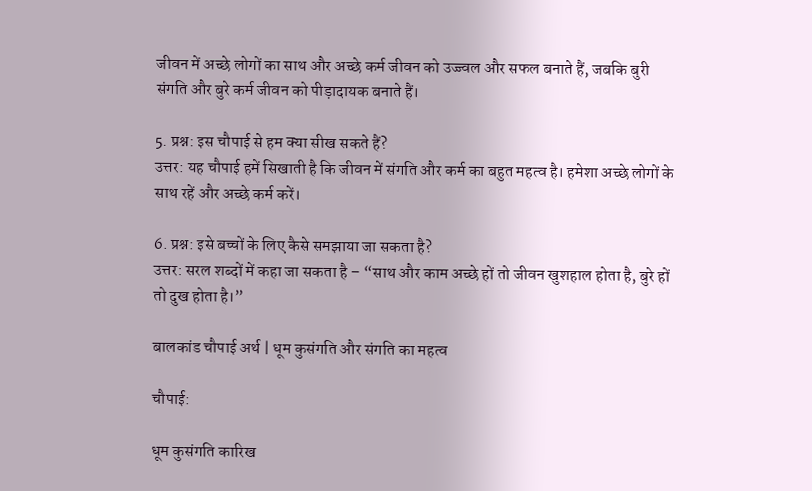जीवन में अच्छे लोगों का साथ और अच्छे कर्म जीवन को उज्ज्वल और सफल बनाते हैं, जबकि बुरी संगति और बुरे कर्म जीवन को पीड़ादायक बनाते हैं।

5. प्रश्न: इस चौपाई से हम क्या सीख सकते हैं?
उत्तर: यह चौपाई हमें सिखाती है कि जीवन में संगति और कर्म का बहुत महत्व है। हमेशा अच्छे लोगों के साथ रहें और अच्छे कर्म करें।

6. प्रश्न: इसे बच्चों के लिए कैसे समझाया जा सकता है?
उत्तर: सरल शब्दों में कहा जा सकता है – “साथ और काम अच्छे हों तो जीवन खुशहाल होता है, बुरे हों तो दुख होता है।”

बालकांड चौपाई अर्थ | धूम कुसंगति और संगति का महत्व

चौपाई:

धूम कुसंगति कारिख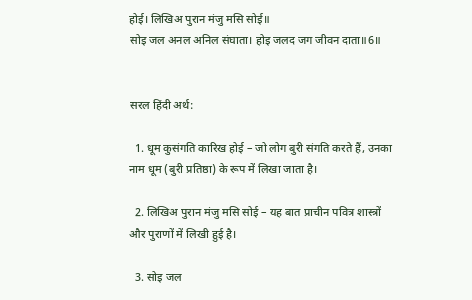होई। लिखिअ पुरान मंजु मसि सोई॥
सोइ जल अनल अनिल संघाता। होइ जलद जग जीवन दाता॥6॥


सरल हिंदी अर्थ:

  1. धूम कुसंगति कारिख होई – जो लोग बुरी संगति करते हैं, उनका नाम धूम (बुरी प्रतिष्ठा) के रूप में लिखा जाता है।

  2. लिखिअ पुरान मंजु मसि सोई – यह बात प्राचीन पवित्र शास्त्रों और पुराणों में लिखी हुई है।

  3. सोइ जल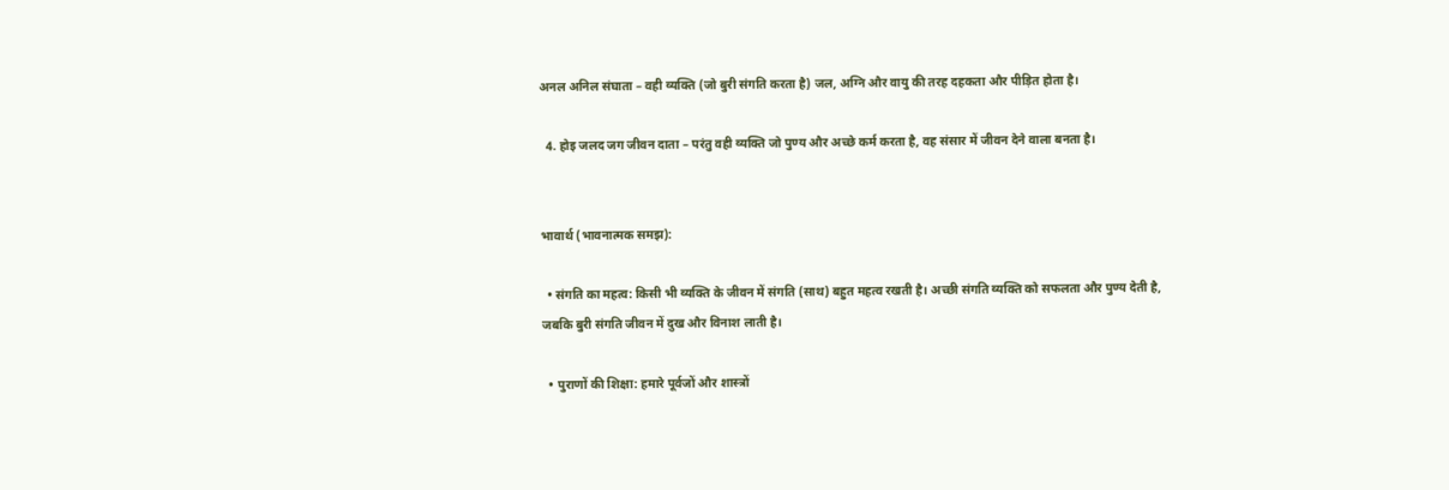अनल अनिल संघाता – वही व्यक्ति (जो बुरी संगति करता है) जल, अग्नि और वायु की तरह दहकता और पीड़ित होता है।

  4. होइ जलद जग जीवन दाता – परंतु वही व्यक्ति जो पुण्य और अच्छे कर्म करता है, वह संसार में जीवन देने वाला बनता है।


भावार्थ (भावनात्मक समझ):

  • संगति का महत्व: किसी भी व्यक्ति के जीवन में संगति (साथ) बहुत महत्व रखती है। अच्छी संगति व्यक्ति को सफलता और पुण्य देती है, जबकि बुरी संगति जीवन में दुख और विनाश लाती है।

  • पुराणों की शिक्षा: हमारे पूर्वजों और शास्त्रों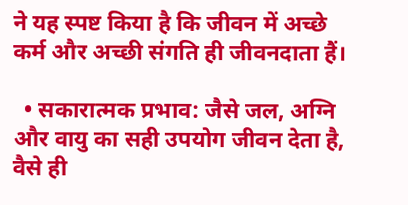ने यह स्पष्ट किया है कि जीवन में अच्छे कर्म और अच्छी संगति ही जीवनदाता हैं।

  • सकारात्मक प्रभाव: जैसे जल, अग्नि और वायु का सही उपयोग जीवन देता है, वैसे ही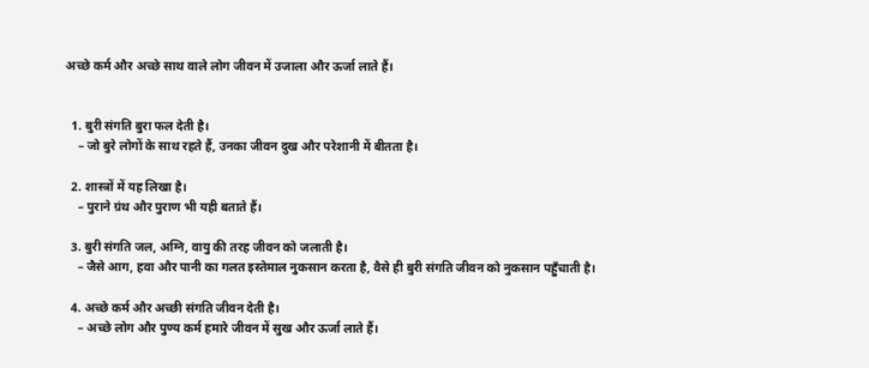अच्छे कर्म और अच्छे साथ वाले लोग जीवन में उजाला और ऊर्जा लाते हैं।


  1. बुरी संगति बुरा फल देती है।
    – जो बुरे लोगों के साथ रहते हैं, उनका जीवन दुख और परेशानी में बीतता है।

  2. शास्त्रों में यह लिखा है।
    – पुराने ग्रंथ और पुराण भी यही बताते हैं।

  3. बुरी संगति जल, अग्नि, वायु की तरह जीवन को जलाती है।
    – जैसे आग, हवा और पानी का गलत इस्तेमाल नुकसान करता है, वैसे ही बुरी संगति जीवन को नुकसान पहुँचाती है।

  4. अच्छे कर्म और अच्छी संगति जीवन देती है।
    – अच्छे लोग और पुण्य कर्म हमारे जीवन में सुख और ऊर्जा लाते हैं।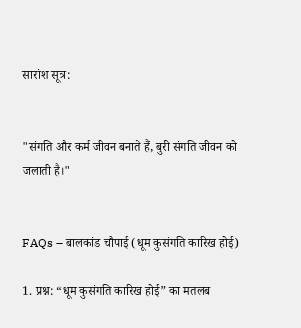सारांश सूत्र:


"संगति और कर्म जीवन बनाते हैं, बुरी संगति जीवन को जलाती है।"


FAQs – बालकांड चौपाई (धूम कुसंगति कारिख होई)

1. प्रश्न: “धूम कुसंगति कारिख होई” का मतलब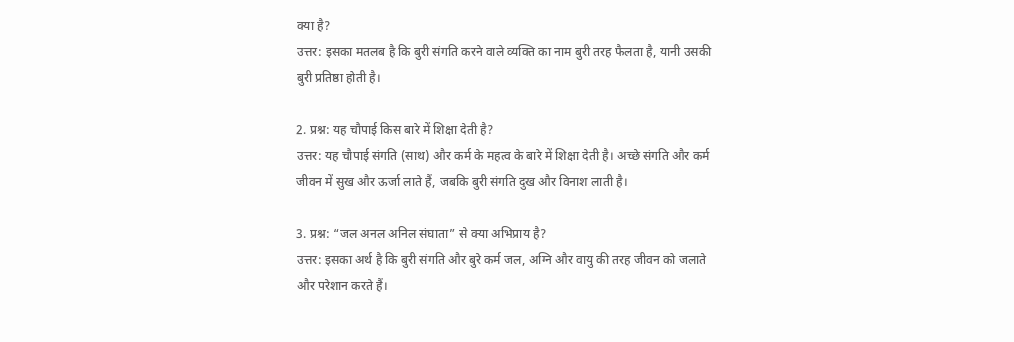क्या है?
उत्तर: इसका मतलब है कि बुरी संगति करने वाले व्यक्ति का नाम बुरी तरह फैलता है, यानी उसकी बुरी प्रतिष्ठा होती है।

2. प्रश्न: यह चौपाई किस बारे में शिक्षा देती है?
उत्तर: यह चौपाई संगति (साथ) और कर्म के महत्व के बारे में शिक्षा देती है। अच्छे संगति और कर्म जीवन में सुख और ऊर्जा लाते हैं, जबकि बुरी संगति दुख और विनाश लाती है।

3. प्रश्न: “जल अनल अनिल संघाता” से क्या अभिप्राय है?
उत्तर: इसका अर्थ है कि बुरी संगति और बुरे कर्म जल, अग्नि और वायु की तरह जीवन को जलाते और परेशान करते हैं।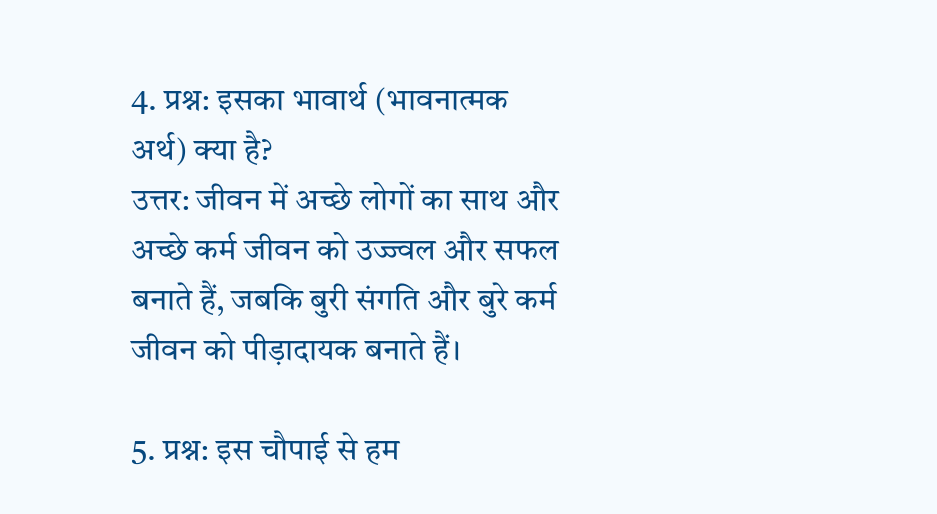4. प्रश्न: इसका भावार्थ (भावनात्मक अर्थ) क्या है?
उत्तर: जीवन में अच्छे लोगों का साथ और अच्छे कर्म जीवन को उज्ज्वल और सफल बनाते हैं, जबकि बुरी संगति और बुरे कर्म जीवन को पीड़ादायक बनाते हैं।

5. प्रश्न: इस चौपाई से हम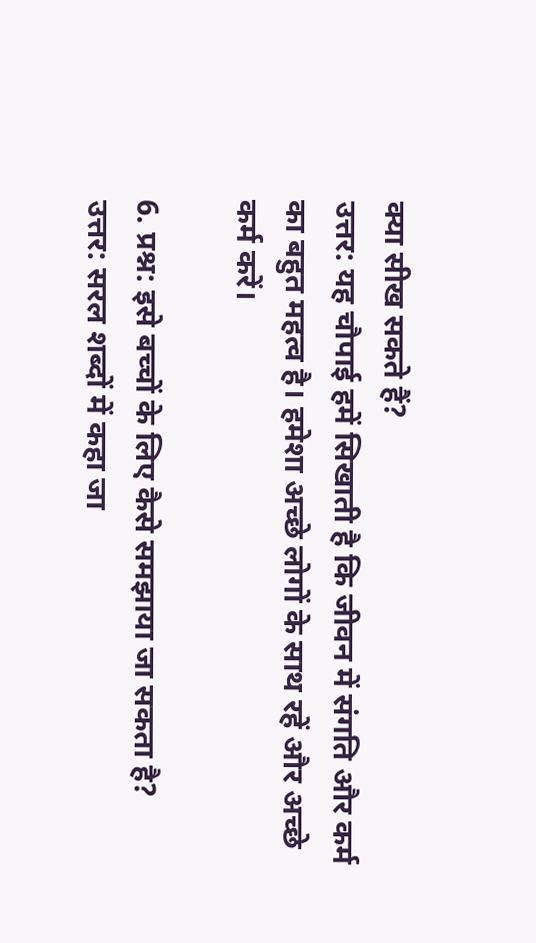क्या सीख सकते हैं?
उत्तर: यह चौपाई हमें सिखाती है कि जीवन में संगति और कर्म का बहुत महत्व है। हमेशा अच्छे लोगों के साथ रहें और अच्छे कर्म करें।

6. प्रश्न: इसे बच्चों के लिए कैसे समझाया जा सकता है?
उत्तर: सरल शब्दों में कहा जा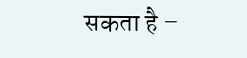सकता है –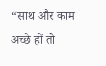“साथ और काम अच्छे हों तो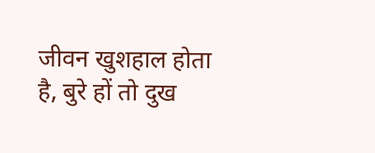जीवन खुशहाल होता है, बुरे हों तो दुख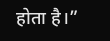होता है।”